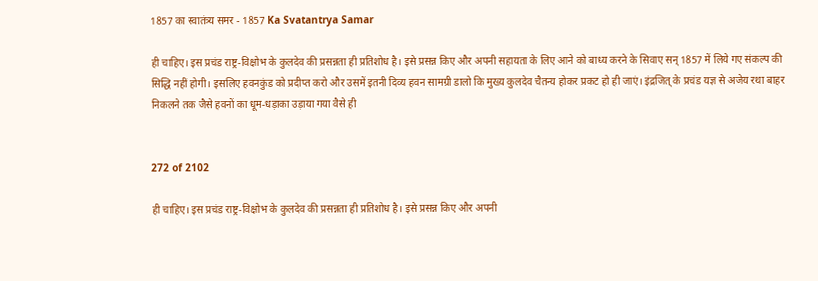1857 का स्वातंत्र्य समर - 1857 Ka Svatantrya Samar

ही चाहिए। इस प्रचंड राष्ट्र-विक्षोभ के कुलदेव की प्रसन्नता ही प्रतिशोध है। इसे प्रसन्न किए और अपनी सहायता के लिए आने को बाध्य करने के सिवाए सन् 1857 में लिये गए संकल्प की सिद्धि नहीं होगी। इसलिए हवनकुंड को प्रदीप्त करो और उसमें इतनी दिव्य हवन सामग्री डालो कि मुख्य कुलदेव चैतन्य होकर प्रकट हो ही जाएं। इंद्रजित् के प्रचंड यज्ञ से अजेय रथा बाहर निकलने तक जैसे हवनों का धूम-धड़ाका उड़ाया गया वैसे ही


272 of 2102

ही चाहिए। इस प्रचंड राष्ट्र-विक्षोभ के कुलदेव की प्रसन्नता ही प्रतिशोध है। इसे प्रसन्न किए और अपनी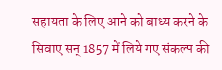सहायता के लिए आने को बाध्य करने के सिवाए सन् 1857 में लिये गए संकल्प की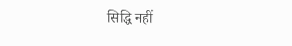सिद्धि नहीं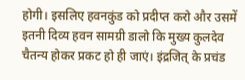होगी। इसलिए हवनकुंड को प्रदीप्त करो और उसमें इतनी दिव्य हवन सामग्री डालो कि मुख्य कुलदेव चैतन्य होकर प्रकट हो ही जाएं। इंद्रजित् के प्रचंड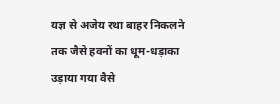यज्ञ से अजेय रथा बाहर निकलने तक जैसे हवनों का धूम-धड़ाका उड़ाया गया वैसे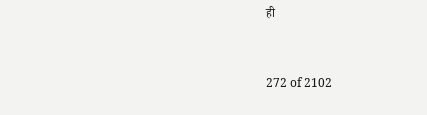ही


272 of 2102